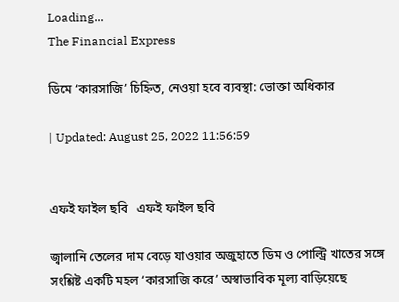Loading...
The Financial Express

ডিমে ‘কারসাজি’ চিহ্নিত, নেওয়া হবে ব্যবস্থা: ভোক্তা অধিকার

| Updated: August 25, 2022 11:56:59


এফই ফাইল ছবি   এফই ফাইল ছবি

জ্বালানি তেলের দাম বেড়ে যাওয়ার অজুহাতে ডিম ও পোল্ট্রি খাতের সঙ্গে সংশ্লিষ্ট একটি মহল ‘কারসাজি করে’ অস্বাভাবিক মূল্য বাড়িয়েছে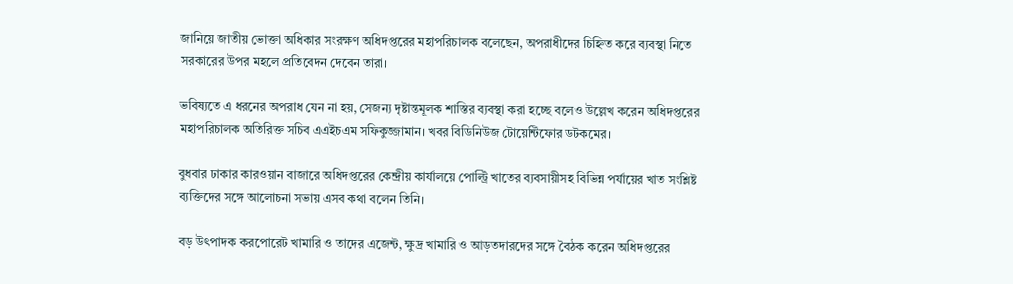জানিয়ে জাতীয় ভোক্তা অধিকার সংরক্ষণ অধিদপ্তরের মহাপরিচালক বলেছেন, অপরাধীদের চিহ্নিত করে ব্যবস্থা নিতে সরকারের উপর মহলে প্রতিবেদন দেবেন তারা।

ভবিষ্যতে এ ধরনের অপরাধ যেন না হয়, সেজন্য দৃষ্টান্তমূলক শাস্তির ব্যবস্থা করা হচ্ছে বলেও উল্লেখ করেন অধিদপ্তরের মহাপরিচালক অতিরিক্ত সচিব এএইচএম সফিকুজ্জামান। খবর বিডিনিউজ টোয়েন্টিফোর ডটকমের।

বুধবার ঢাকার কারওয়ান বাজারে অধিদপ্তরের কেন্দ্রীয় কার্যালয়ে পোল্ট্রি খাতের ব্যবসায়ীসহ বিভিন্ন পর্যায়ের খাত সংশ্লিষ্ট ব্যক্তিদের সঙ্গে আলোচনা সভায় এসব কথা বলেন তিনি।

বড় উৎপাদক করপোরেট খামারি ও তাদের এজেন্ট, ক্ষুদ্র খামারি ও আড়তদারদের সঙ্গে বৈঠক করেন অধিদপ্তরের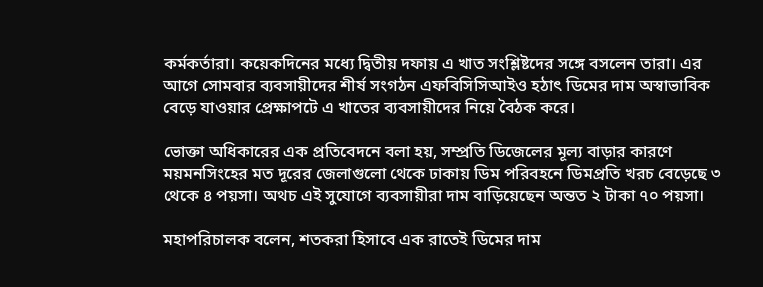কর্মকর্তারা। কয়েকদিনের মধ্যে দ্বিতীয় দফায় এ খাত সংশ্লিষ্টদের সঙ্গে বসলেন তারা। এর আগে সোমবার ব্যবসায়ীদের শীর্ষ সংগঠন এফবিসিসিআইও হঠাৎ ডিমের দাম অস্বাভাবিক বেড়ে যাওয়ার প্রেক্ষাপটে এ খাতের ব্যবসায়ীদের নিয়ে বৈঠক করে।

ভোক্তা অধিকারের এক প্রতিবেদনে বলা হয়, সম্প্রতি ডিজেলের মূল্য বাড়ার কারণে ময়মনসিংহের মত দূরের জেলাগুলো থেকে ঢাকায় ডিম পরিবহনে ডিমপ্রতি খরচ বেড়েছে ৩ থেকে ৪ পয়সা। অথচ এই সুযোগে ব্যবসায়ীরা দাম বাড়িয়েছেন অন্তত ২ টাকা ৭০ পয়সা।

মহাপরিচালক বলেন, শতকরা হিসাবে এক রাতেই ডিমের দাম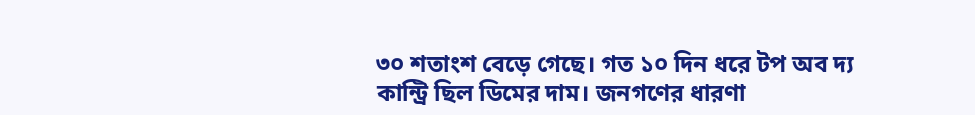৩০ শতাংশ বেড়ে গেছে। গত ১০ দিন ধরে টপ অব দ্য কান্ট্রি ছিল ডিমের দাম। জনগণের ধারণা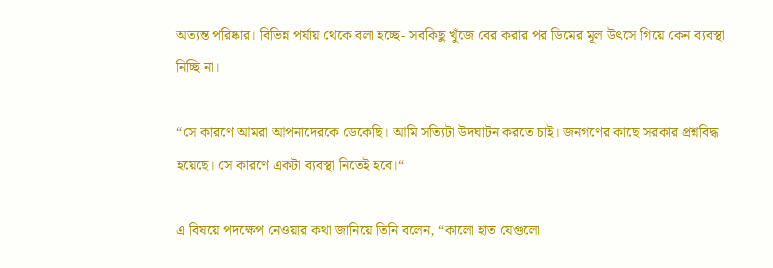অত্যন্ত পরিষ্কার। বিভিন্ন পর্যায় থেকে বলা হচ্ছে- সবকিছু খুঁজে বের করার পর ডিমের মূল উৎসে গিয়ে কেন ব্যবস্থা নিচ্ছি না।

“সে কারণে আমরা আপনাদেরকে ডেকেছি। আমি সত্যিটা উদঘাটন করতে চাই। জনগণের কাছে সরকার প্রশ্নবিদ্ধ হয়েছে। সে কারণে একটা ব্যবস্থা নিতেই হবে।“

এ বিষয়ে পদক্ষেপ নেওয়ার কথা জানিয়ে তিনি বলেন, “কালো হাত যেগুলো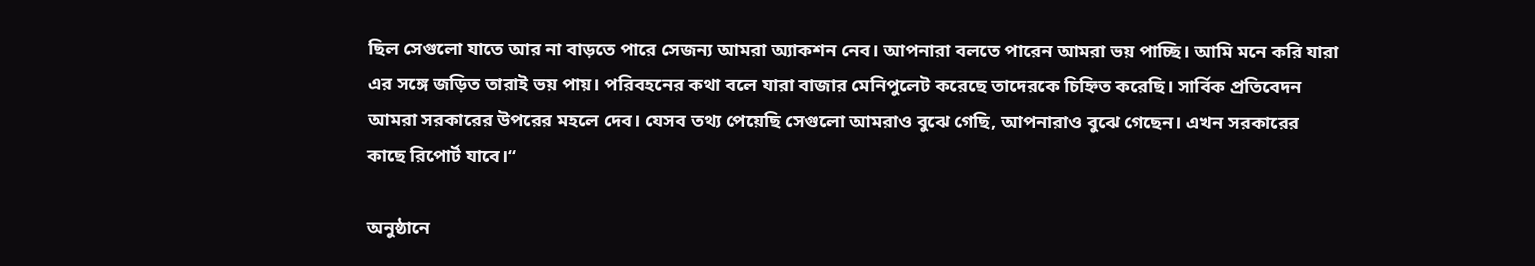ছিল সেগুলো যাতে আর না বাড়তে পারে সেজন্য আমরা অ্যাকশন নেব। আপনারা বলতে পারেন আমরা ভয় পাচ্ছি। আমি মনে করি যারা এর সঙ্গে জড়িত তারাই ভয় পায়। পরিবহনের কথা বলে যারা বাজার মেনিপুলেট করেছে তাদেরকে চিহ্নিত করেছি। সার্বিক প্রতিবেদন আমরা সরকারের উপরের মহলে দেব। যেসব তথ্য পেয়েছি সেগুলো আমরাও বুঝে গেছি, আপনারাও বুঝে গেছেন। এখন সরকারের কাছে রিপোর্ট যাবে।“

অনুষ্ঠানে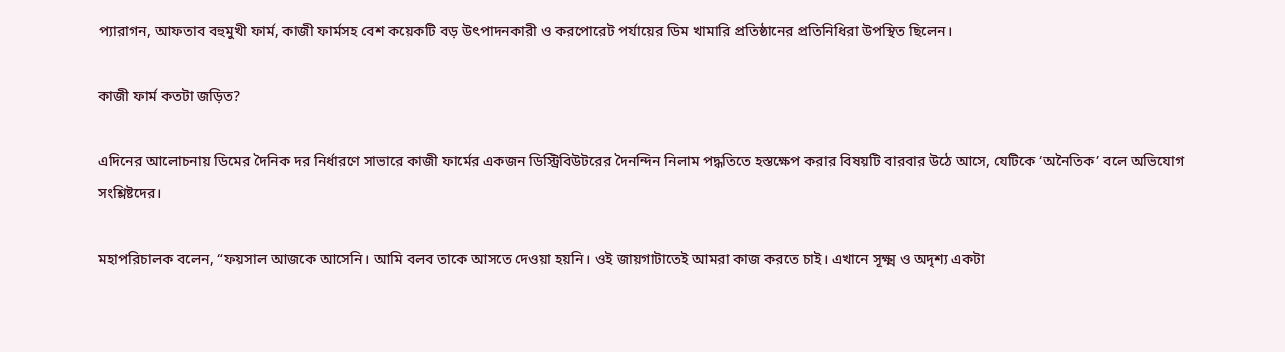প্যারাগন, আফতাব বহুমুখী ফার্ম, কাজী ফার্মসহ বেশ কয়েকটি বড় উৎপাদনকারী ও করপোরেট পর্যায়ের ডিম খামারি প্রতিষ্ঠানের প্রতিনিধিরা উপস্থিত ছিলেন।

কাজী ফার্ম কতটা জড়িত?

এদিনের আলোচনায় ডিমের দৈনিক দর নির্ধারণে সাভারে কাজী ফার্মের একজন ডিস্ট্রিবিউটরের দৈনন্দিন নিলাম পদ্ধতিতে হস্তক্ষেপ করার বিষয়টি বারবার উঠে আসে, যেটিকে ‘অনৈতিক’ বলে অভিযোগ সংশ্লিষ্টদের।

মহাপরিচালক বলেন, “ফয়সাল আজকে আসেনি। আমি বলব তাকে আসতে দেওয়া হয়নি। ওই জায়গাটাতেই আমরা কাজ করতে চাই। এখানে সূক্ষ্ম ও অদৃশ্য একটা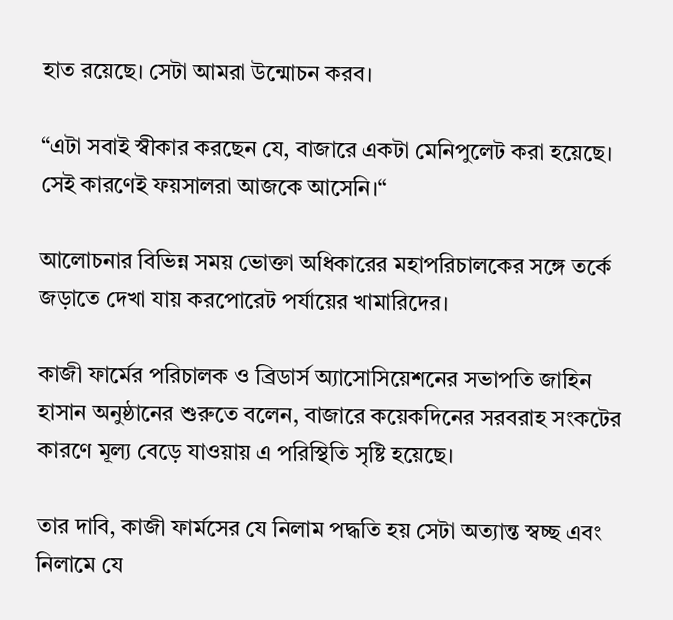হাত রয়েছে। সেটা আমরা উন্মোচন করব।

“এটা সবাই স্বীকার করছেন যে, বাজারে একটা মেনিপুলেট করা হয়েছে। সেই কারণেই ফয়সালরা আজকে আসেনি।“

আলোচনার বিভিন্ন সময় ভোক্তা অধিকারের মহাপরিচালকের সঙ্গে তর্কে জড়াতে দেখা যায় করপোরেট পর্যায়ের খামারিদের।

কাজী ফার্মের পরিচালক ও ব্রিডার্স অ্যাসোসিয়েশনের সভাপতি জাহিন হাসান অনুষ্ঠানের শুরুতে বলেন, বাজারে কয়েকদিনের সরবরাহ সংকটের কারণে মূল্য বেড়ে যাওয়ায় এ পরিস্থিতি সৃষ্টি হয়েছে।

তার দাবি, কাজী ফার্মসের যে নিলাম পদ্ধতি হয় সেটা অত্যান্ত স্বচ্ছ এবং নিলামে যে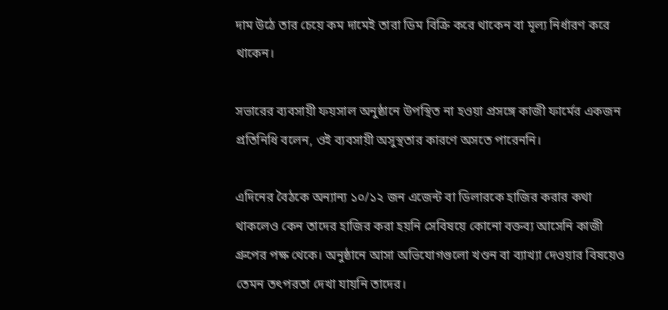দাম উঠে তার চেয়ে কম দামেই তারা ডিম বিক্রি করে থাকেন বা মূল্য নির্ধারণ করে থাকেন।

সভারের ব্যবসায়ী ফয়সাল অনুষ্ঠানে উপস্থিত না হওয়া প্রসঙ্গে কাজী ফার্মের একজন প্রতিনিধি বলেন, ওই ব্যবসায়ী অসুস্থতার কারণে অসতে পারেননি।

এদিনের বৈঠকে অন্যান্য ১০/১২ জন এজেন্ট বা ডিলারকে হাজির করার কথা থাকলেও কেন তাদের হাজির করা হয়নি সেবিষয়ে কোনো বক্তব্য আসেনি কাজী গ্রুপের পক্ষ থেকে। অনুষ্ঠানে আসা অভিযোগগুলো খণ্ডন বা ব্যাখ্যা দেওয়ার বিষয়েও তেমন তৎপরতা দেখা যায়নি তাদের।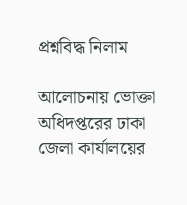প্রশ্নবিদ্ধ নিলাম

আলোচনায় ভোক্তা অধিদপ্তরের ঢাকা জেলা কার্যালয়ের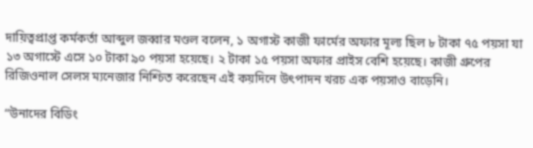দায়িত্বপ্রাপ্ত কর্মকর্তা আব্দুল জব্বার মণ্ডল বলেন, ১ অগাস্ট কাজী ফার্মের অফার মূল্য ছিল ৮ টাকা ৭৫ পয়সা যা ১৩ অগাস্টে এসে ১০ টাকা ৯০ পয়সা হয়েছে। ২ টাকা ১৫ পয়সা অফার প্রাইস বেশি হয়েছে। কাজী গ্রুপের রিজিওনাল সেলস ম্যনেজার নিশ্চিত করেছেন এই কয়দিনে উৎপাদন খরচ এক পয়সাও বাড়েনি।

“উনাদের বিডিং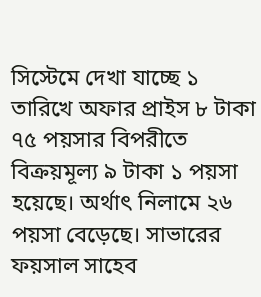সিস্টেমে দেখা যাচ্ছে ১ তারিখে অফার প্রাইস ৮ টাকা ৭৫ পয়সার বিপরীতে বিক্রয়মূল্য ৯ টাকা ১ পয়সা হয়েছে। অর্থাৎ নিলামে ২৬ পয়সা বেড়েছে। সাভারের ফয়সাল সাহেব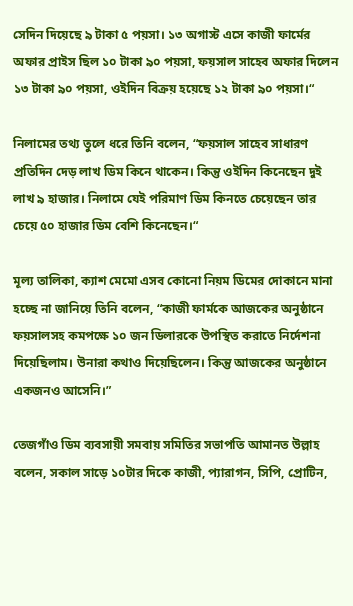সেদিন দিয়েছে ৯ টাকা ৫ পয়সা। ১৩ অগাস্ট এসে কাজী ফার্মের অফার প্রাইস ছিল ১০ টাকা ৯০ পয়সা, ফয়সাল সাহেব অফার দিলেন ১৩ টাকা ৯০ পয়সা, ওইদিন বিক্রয় হয়েছে ১২ টাকা ৯০ পয়সা।“

নিলামের তথ্য তুলে ধরে তিনি বলেন, “ফয়সাল সাহেব সাধারণ প্রতিদিন দেড় লাখ ডিম কিনে থাকেন। কিন্তু ওইদিন কিনেছেন দুই লাখ ৯ হাজার। নিলামে যেই পরিমাণ ডিম কিনতে চেয়েছেন তার চেয়ে ৫০ হাজার ডিম বেশি কিনেছেন।“

মূল্য তালিকা, ক্যাশ মেমো এসব কোনো নিয়ম ডিমের দোকানে মানা হচ্ছে না জানিয়ে তিনি বলেন, “কাজী ফার্মকে আজকের অনুষ্ঠানে ফয়সালসহ কমপক্ষে ১০ জন ডিলারকে উপস্থিত করাতে নির্দেশনা দিয়েছিলাম। উনারা কথাও দিয়েছিলেন। কিন্তু আজকের অনুষ্ঠানে একজনও আসেনি।”

তেজগাঁও ডিম ব্যবসায়ী সমবায় সমিতির সভাপতি আমানত উল্লাহ বলেন, সকাল সাড়ে ১০টার দিকে কাজী, প্যারাগন, সিপি, প্রোটিন,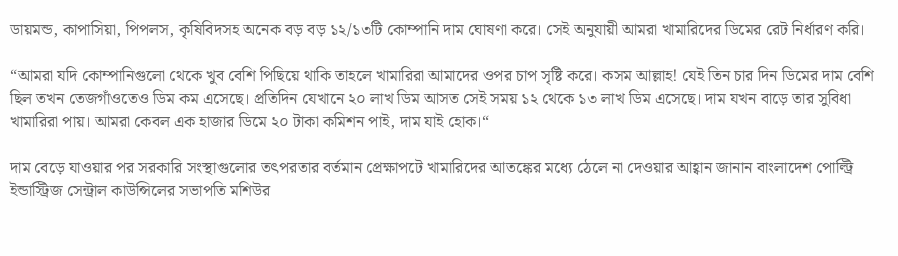ডায়মন্ড, কাপাসিয়া, পিপলস, কৃষিবিদসহ অনেক বড় বড় ১২/১৩টি কোম্পানি দাম ঘোষণা করে। সেই অনুযায়ী আমরা খামারিদের ডিমের রেট নির্ধারণ করি।

“আমরা যদি কোম্পানিগুলো থেকে খুব বেশি পিছিয়ে থাকি তাহলে খামারিরা আমাদের ওপর চাপ সৃষ্টি করে। কসম আল্লাহ! যেই তিন চার দিন ডিমের দাম বেশি ছিল তখন তেজগাঁওতেও ডিম কম এসেছে। প্রতিদিন যেখানে ২০ লাখ ডিম আসত সেই সময় ১২ থেকে ১৩ লাখ ডিম এসেছে। দাম যখন বাড়ে তার সুবিধা খামারিরা পায়। আমরা কেবল এক হাজার ডিমে ২০ টাকা কমিশন পাই, দাম যাই হোক।“

দাম বেড়ে যাওয়ার পর সরকারি সংস্থাগুলোর তৎপরতার বর্তমান প্রেক্ষাপটে খামারিদের আতঙ্কের মধ্যে ঠেলে না দেওয়ার আহ্বান জানান বাংলাদেশ পোল্ট্রি ইন্ডাস্ট্রিজ সেন্ট্রাল কাউন্সিলের সভাপতি মশিউর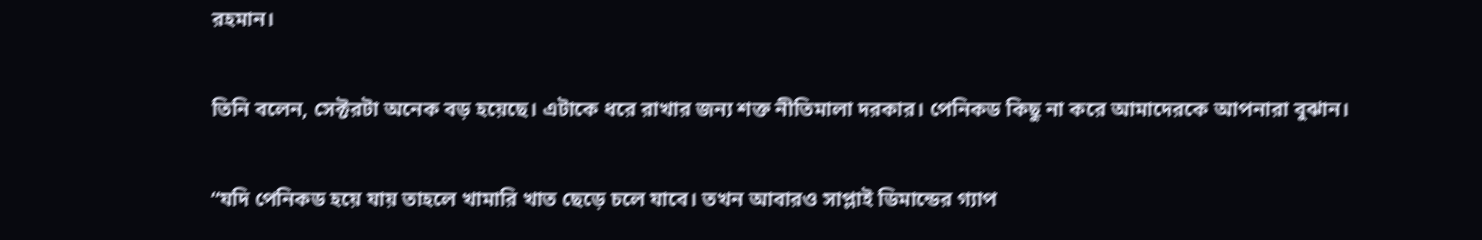রহমান।

তিনি বলেন, সেক্টরটা অনেক বড় হয়েছে। এটাকে ধরে রাখার জন্য শক্ত নীতিমালা দরকার। পেনিকড কিছু না করে আমাদেরকে আপনারা বুঝান।

“যদি পেনিকড হয়ে যায় তাহলে খামারি খাত ছেড়ে চলে যাবে। তখন আবারও সাপ্লাই ডিমান্ডের গ্যাপ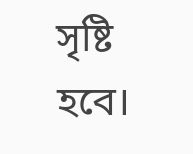সৃষ্টি হবে।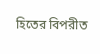হিতের বিপরীত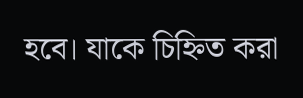হবে। যাকে চিহ্নিত করা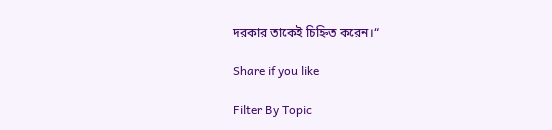দরকার তাকেই চিহ্নিত করেন।“

Share if you like

Filter By Topic